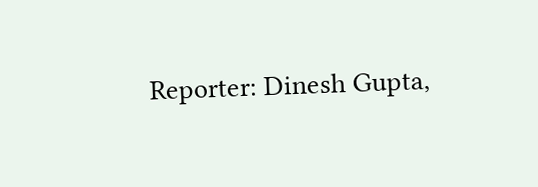Reporter: Dinesh Gupta,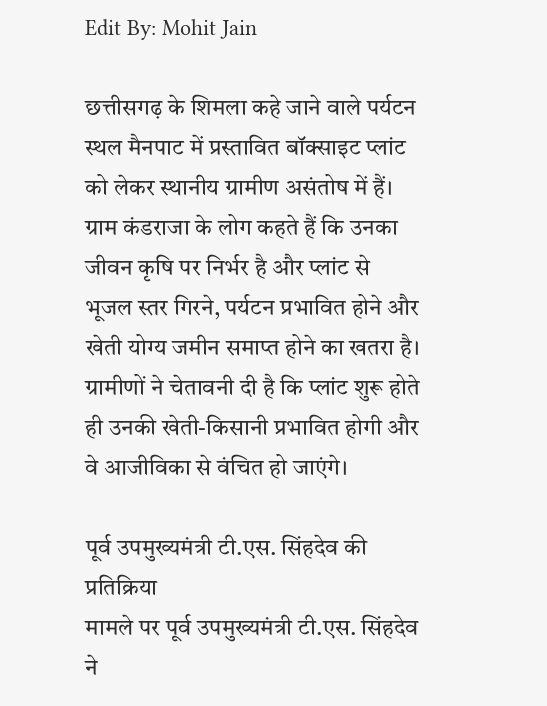Edit By: Mohit Jain

छत्तीसगढ़ के शिमला कहे जाने वाले पर्यटन स्थल मैनपाट में प्रस्तावित बॉक्साइट प्लांट को लेकर स्थानीय ग्रामीण असंतोष में हैं। ग्राम कंडराजा के लोग कहते हैं कि उनका जीवन कृषि पर निर्भर है और प्लांट से भूजल स्तर गिरने, पर्यटन प्रभावित होने और खेती योग्य जमीन समाप्त होने का खतरा है। ग्रामीणों ने चेतावनी दी है कि प्लांट शुरू होते ही उनकी खेती-किसानी प्रभावित होगी और वे आजीविका से वंचित हो जाएंगे।

पूर्व उपमुख्यमंत्री टी.एस. सिंहदेव की प्रतिक्रिया
मामले पर पूर्व उपमुख्यमंत्री टी.एस. सिंहदेव ने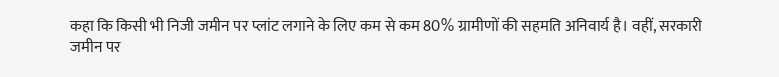कहा कि किसी भी निजी जमीन पर प्लांट लगाने के लिए कम से कम 80% ग्रामीणों की सहमति अनिवार्य है। वहीं, सरकारी जमीन पर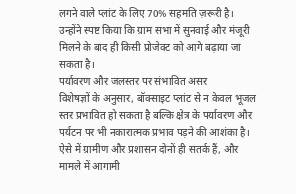लगने वाले प्लांट के लिए 70% सहमति ज़रूरी है। उन्होंने स्पष्ट किया कि ग्राम सभा में सुनवाई और मंजूरी मिलने के बाद ही किसी प्रोजेक्ट को आगे बढ़ाया जा सकता है।
पर्यावरण और जलस्तर पर संभावित असर
विशेषज्ञों के अनुसार, बॉक्साइट प्लांट से न केवल भूजल स्तर प्रभावित हो सकता है बल्कि क्षेत्र के पर्यावरण और पर्यटन पर भी नकारात्मक प्रभाव पड़ने की आशंका है। ऐसे में ग्रामीण और प्रशासन दोनों ही सतर्क हैं, और मामले में आगामी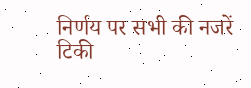निर्णय पर सभी की नजरें टिकी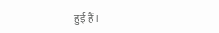हुई हैं।